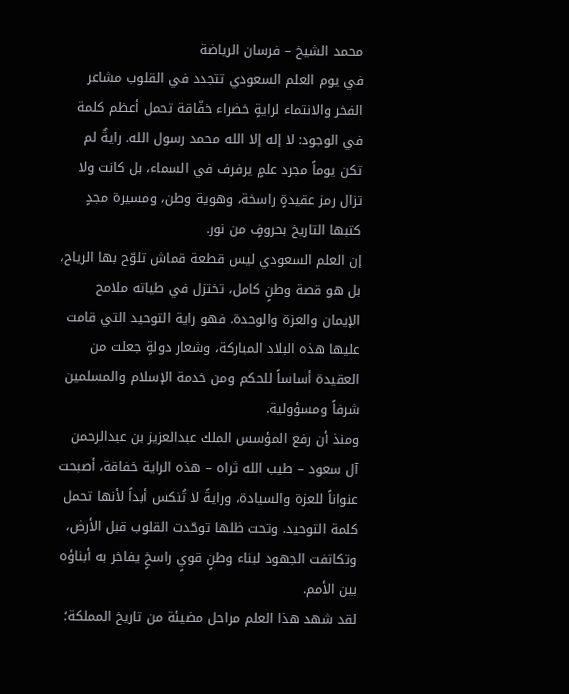محمد الشيخ – فرسان الرياضة
في يوم العلم السعودي تتجدد في القلوب مشاعر الفخر والانتماء لرايةٍ خضراء خفّاقة تحمل أعظم كلمة في الوجود: لا إله إلا الله محمد رسول الله. رايةٌ لم تكن يوماً مجرد علمٍ يرفرف في السماء، بل كانت ولا تزال رمز عقيدةٍ راسخة، وهوية وطن، ومسيرة مجدٍ كتبها التاريخ بحروفٍ من نور.
إن العلم السعودي ليس قطعة قماش تلوّح بها الرياح، بل هو قصة وطنٍ كامل، تختزل في طياته ملامح الإيمان والعزة والوحدة. فهو راية التوحيد التي قامت عليها هذه البلاد المباركة، وشعار دولةٍ جعلت من العقيدة أساساً للحكم ومن خدمة الإسلام والمسلمين شرفاً ومسؤولية.
ومنذ أن رفع المؤسس الملك عبدالعزيز بن عبدالرحمن آل سعود – طيب الله ثراه – هذه الراية خفاقة، أصبحت عنواناً للعزة والسيادة، ورايةً لا تُنكس أبداً لأنها تحمل كلمة التوحيد. وتحت ظلها توحّدت القلوب قبل الأرض، وتكاتفت الجهود لبناء وطنٍ قويٍ راسخٍ يفاخر به أبناؤه بين الأمم.
لقد شهد هذا العلم مراحل مضيئة من تاريخ المملكة؛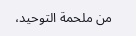من ملحمة التوحيد،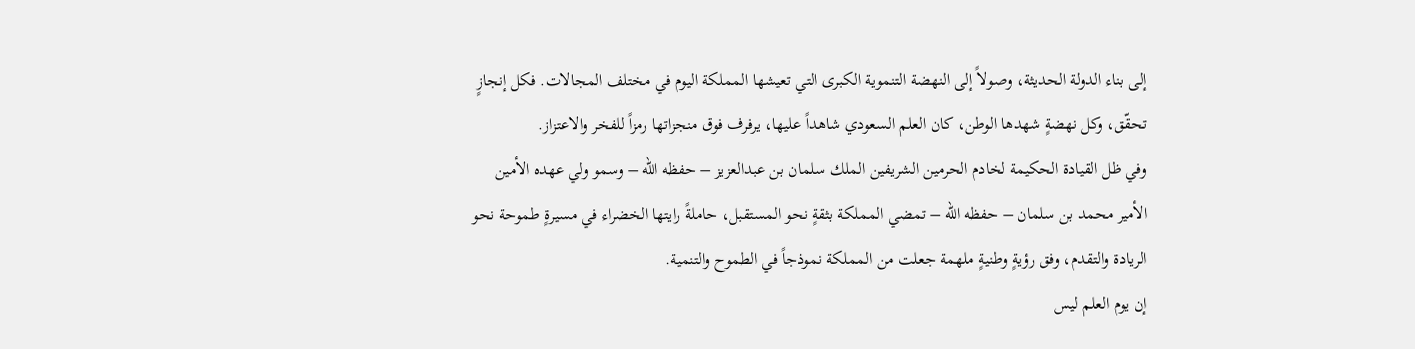إلى بناء الدولة الحديثة، وصولاً إلى النهضة التنموية الكبرى التي تعيشها المملكة اليوم في مختلف المجالات. فكل إنجازٍ تحقّق، وكل نهضةٍ شهدها الوطن، كان العلم السعودي شاهداً عليها، يرفرف فوق منجزاتها رمزاً للفخر والاعتزاز.
وفي ظل القيادة الحكيمة لخادم الحرمين الشريفين الملك سلمان بن عبدالعزيز – حفظه الله – وسمو ولي عهده الأمين الأمير محمد بن سلمان – حفظه الله – تمضي المملكة بثقةٍ نحو المستقبل، حاملةً رايتها الخضراء في مسيرةٍ طموحة نحو الريادة والتقدم، وفق رؤيةٍ وطنيةٍ ملهمة جعلت من المملكة نموذجاً في الطموح والتنمية.
إن يوم العلم ليس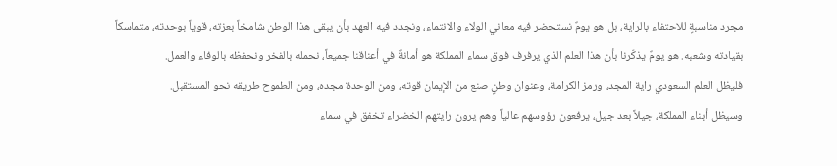مجرد مناسبةٍ للاحتفاء بالراية، بل هو يومٌ نستحضر فيه معاني الولاء والانتماء، ونجدد فيه العهد بأن يبقى هذا الوطن شامخاً بعزته، قوياً بوحدته، متماسكاً بقيادته وشعبه. هو يومٌ يذكّرنا بأن هذا العلم الذي يرفرف فوق سماء المملكة هو أمانةٌ في أعناقنا جميعاً، نحمله بالفخر ونحفظه بالوفاء والعمل.
فليظل العلم السعودي راية المجد، ورمز الكرامة، وعنوان وطنٍ صنع من الإيمان قوته، ومن الوحدة مجده، ومن الطموح طريقه نحو المستقبل.
وسيظل أبناء المملكة، جيلاً بعد جيل، يرفعون رؤوسهم عالياً وهم يرون رايتهم الخضراء تخفق في سماء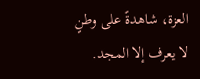العزة، شاهدةً على وطنٍ لا يعرف إلا المجد.